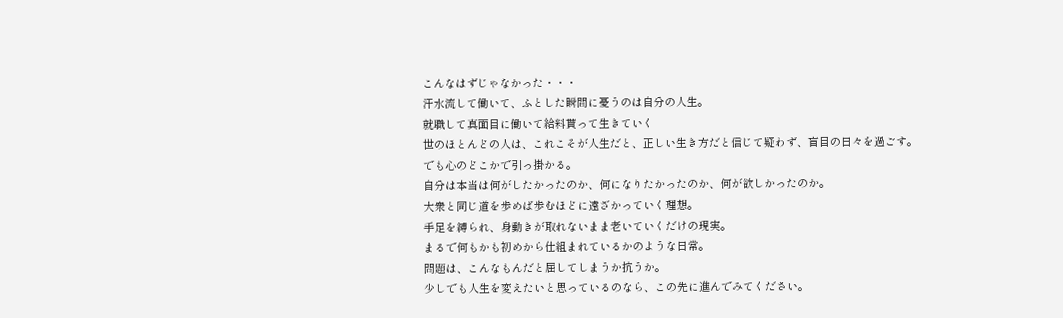こんなはずじゃなかった・・・
汗水流して働いて、ふとした瞬間に憂うのは自分の人生。
就職して真面目に働いて給料貰って生きていく
世のほとんどの人は、これこそが人生だと、正しい生き方だと信じて疑わず、盲目の日々を過ごす。
でも心のどこかで引っ掛かる。
自分は本当は何がしたかったのか、何になりたかったのか、何が欲しかったのか。
大衆と同じ道を歩めば歩むほどに遠ざかっていく理想。
手足を縛られ、身動きが取れないまま老いていくだけの現実。
まるで何もかも初めから仕組まれているかのような日常。
問題は、こんなもんだと屈してしまうか抗うか。
少しでも人生を変えたいと思っているのなら、この先に進んでみてください。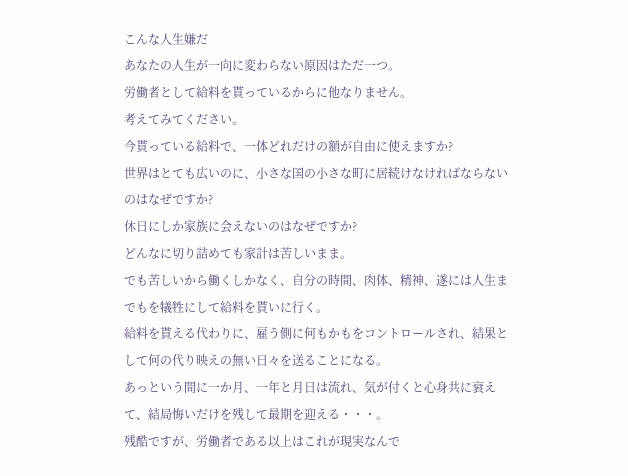こんな人生嫌だ
あなたの人生が一向に変わらない原因はただ一つ。
労働者として給料を貰っているからに他なりません。
考えてみてください。
今貰っている給料で、一体どれだけの額が自由に使えますか?
世界はとても広いのに、小さな国の小さな町に居続けなければならないのはなぜですか?
休日にしか家族に会えないのはなぜですか?
どんなに切り詰めても家計は苦しいまま。
でも苦しいから働くしかなく、自分の時間、肉体、精神、遂には人生までもを犠牲にして給料を貰いに行く。
給料を貰える代わりに、雇う側に何もかもをコントロールされ、結果として何の代り映えの無い日々を送ることになる。
あっという間に一か月、一年と月日は流れ、気が付くと心身共に衰えて、結局悔いだけを残して最期を迎える・・・。
残酷ですが、労働者である以上はこれが現実なんで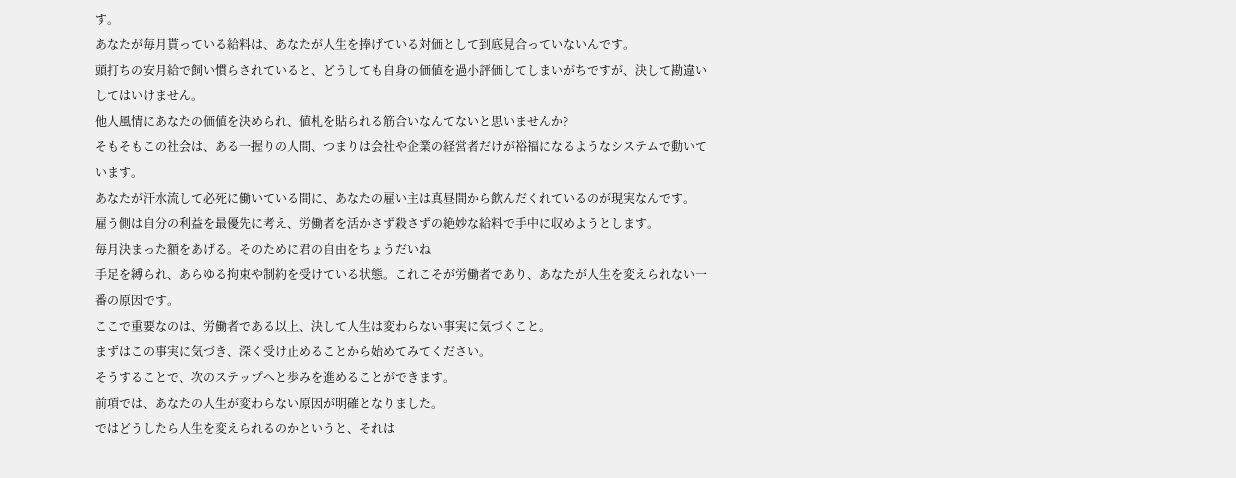す。
あなたが毎月貰っている給料は、あなたが人生を捧げている対価として到底見合っていないんです。
頭打ちの安月給で飼い慣らされていると、どうしても自身の価値を過小評価してしまいがちですが、決して勘違いしてはいけません。
他人風情にあなたの価値を決められ、値札を貼られる筋合いなんてないと思いませんか?
そもそもこの社会は、ある一握りの人間、つまりは会社や企業の経営者だけが裕福になるようなシステムで動いています。
あなたが汗水流して必死に働いている間に、あなたの雇い主は真昼間から飲んだくれているのが現実なんです。
雇う側は自分の利益を最優先に考え、労働者を活かさず殺さずの絶妙な給料で手中に収めようとします。
毎月決まった額をあげる。そのために君の自由をちょうだいね
手足を縛られ、あらゆる拘束や制約を受けている状態。これこそが労働者であり、あなたが人生を変えられない一番の原因です。
ここで重要なのは、労働者である以上、決して人生は変わらない事実に気づくこと。
まずはこの事実に気づき、深く受け止めることから始めてみてください。
そうすることで、次のステップへと歩みを進めることができます。
前項では、あなたの人生が変わらない原因が明確となりました。
ではどうしたら人生を変えられるのかというと、それは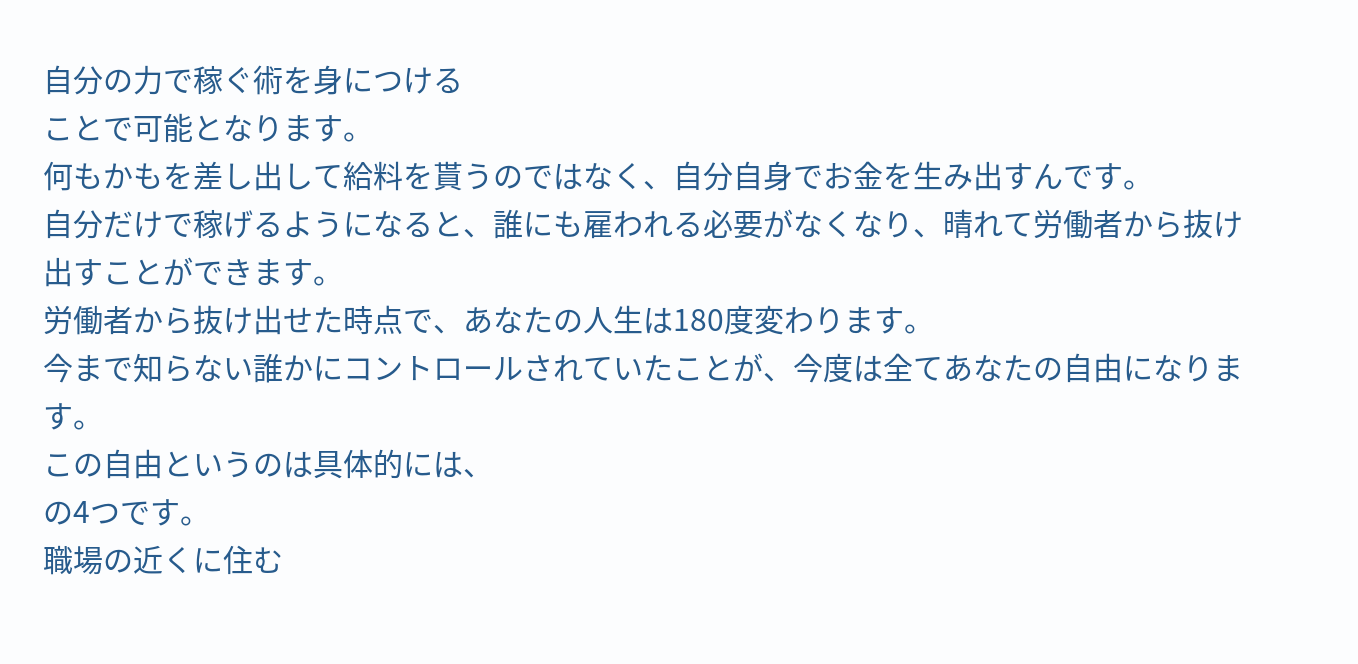自分の力で稼ぐ術を身につける
ことで可能となります。
何もかもを差し出して給料を貰うのではなく、自分自身でお金を生み出すんです。
自分だけで稼げるようになると、誰にも雇われる必要がなくなり、晴れて労働者から抜け出すことができます。
労働者から抜け出せた時点で、あなたの人生は180度変わります。
今まで知らない誰かにコントロールされていたことが、今度は全てあなたの自由になります。
この自由というのは具体的には、
の4つです。
職場の近くに住む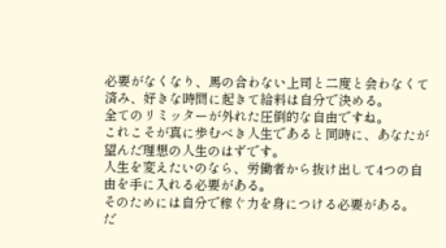必要がなくなり、馬の合わない上司と二度と会わなくて済み、好きな時間に起きて給料は自分で決める。
全てのリミッターが外れた圧倒的な自由ですね。
これこそが真に歩むべき人生であると同時に、あなたが望んだ理想の人生のはずです。
人生を変えたいのなら、労働者から抜け出して4つの自由を手に入れる必要がある。
そのためには自分で稼ぐ力を身につける必要がある。
だ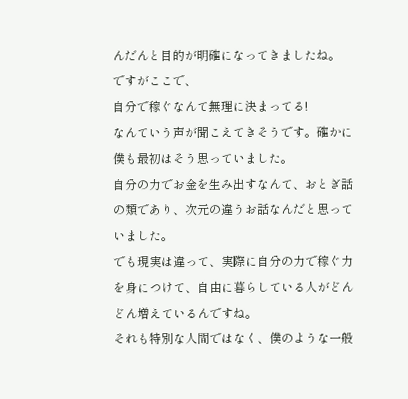んだんと目的が明確になってきましたね。
ですがここで、
自分で稼ぐなんて無理に決まってる!
なんていう声が聞こえてきそうです。確かに僕も最初はそう思っていました。
自分の力でお金を生み出すなんて、おとぎ話の類であり、次元の違うお話なんだと思っていました。
でも現実は違って、実際に自分の力で稼ぐ力を身につけて、自由に暮らしている人がどんどん増えているんですね。
それも特別な人間ではなく、僕のような一般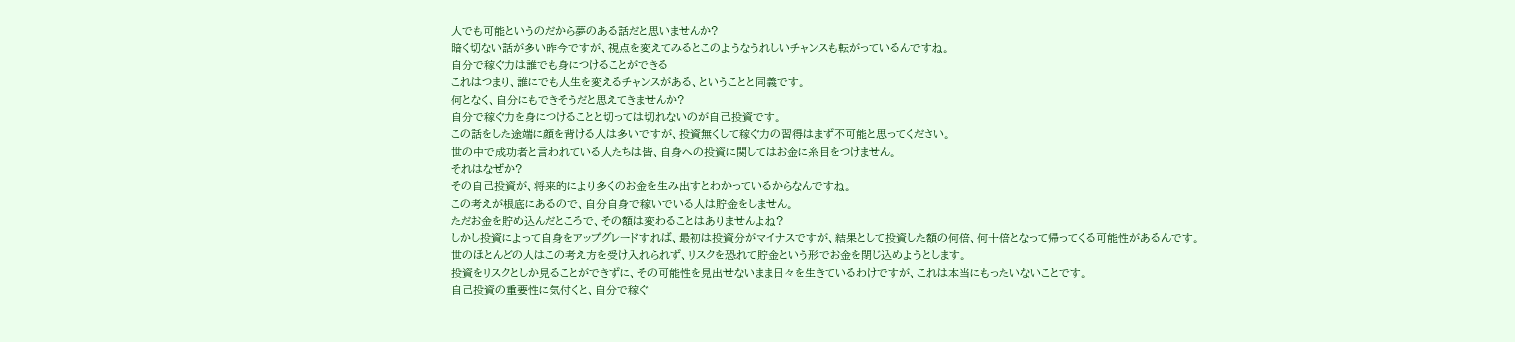人でも可能というのだから夢のある話だと思いませんか?
暗く切ない話が多い昨今ですが、視点を変えてみるとこのようなうれしいチャンスも転がっているんですね。
自分で稼ぐ力は誰でも身につけることができる
これはつまり、誰にでも人生を変えるチャンスがある、ということと同義です。
何となく、自分にもできそうだと思えてきませんか?
自分で稼ぐ力を身につけることと切っては切れないのが自己投資です。
この話をした途端に顔を背ける人は多いですが、投資無くして稼ぐ力の習得はまず不可能と思ってください。
世の中で成功者と言われている人たちは皆、自身への投資に関してはお金に糸目をつけません。
それはなぜか?
その自己投資が、将来的により多くのお金を生み出すとわかっているからなんですね。
この考えが根底にあるので、自分自身で稼いでいる人は貯金をしません。
ただお金を貯め込んだところで、その額は変わることはありませんよね?
しかし投資によって自身をアップグレードすれば、最初は投資分がマイナスですが、結果として投資した額の何倍、何十倍となって帰ってくる可能性があるんです。
世のほとんどの人はこの考え方を受け入れられず、リスクを恐れて貯金という形でお金を閉じ込めようとします。
投資をリスクとしか見ることができずに、その可能性を見出せないまま日々を生きているわけですが、これは本当にもったいないことです。
自己投資の重要性に気付くと、自分で稼ぐ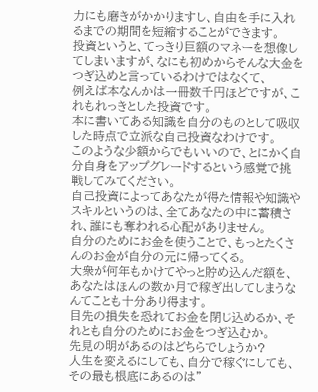力にも磨きがかかりますし、自由を手に入れるまでの期間を短縮することができます。
投資というと、てっきり巨額のマネーを想像してしまいますが、なにも初めからそんな大金をつぎ込めと言っているわけではなくて、
例えば本なんかは一冊数千円ほどですが、これもれっきとした投資です。
本に書いてある知識を自分のものとして吸収した時点で立派な自己投資なわけです。
このような少額からでもいいので、とにかく自分自身をアップグレードするという感覚で挑戦してみてください。
自己投資によってあなたが得た情報や知識やスキルというのは、全てあなたの中に蓄積され、誰にも奪われる心配がありません。
自分のためにお金を使うことで、もっとたくさんのお金が自分の元に帰ってくる。
大衆が何年もかけてやっと貯め込んだ額を、あなたはほんの数か月で稼ぎ出してしまうなんてことも十分あり得ます。
目先の損失を恐れてお金を閉じ込めるか、それとも自分のためにお金をつぎ込むか。
先見の明があるのはどちらでしょうか?
人生を変えるにしても、自分で稼ぐにしても、その最も根底にあるのは”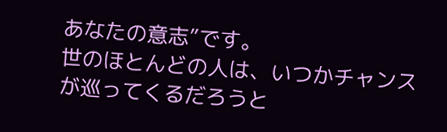あなたの意志”です。
世のほとんどの人は、いつかチャンスが巡ってくるだろうと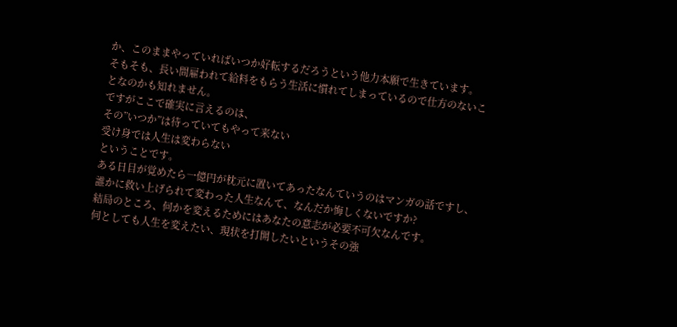か、このままやっていればいつか好転するだろうという他力本願で生きています。
そもそも、長い間雇われて給料をもらう生活に慣れてしまっているので仕方のないことなのかも知れません。
ですがここで確実に言えるのは、
その”いつか”は待っていてもやって来ない
受け身では人生は変わらない
ということです。
ある日目が覚めたら一億円が枕元に置いてあったなんていうのはマンガの話ですし、誰かに救い上げられて変わった人生なんて、なんだか悔しくないですか?
結局のところ、何かを変えるためにはあなたの意志が必要不可欠なんです。
何としても人生を変えたい、現状を打開したいというその強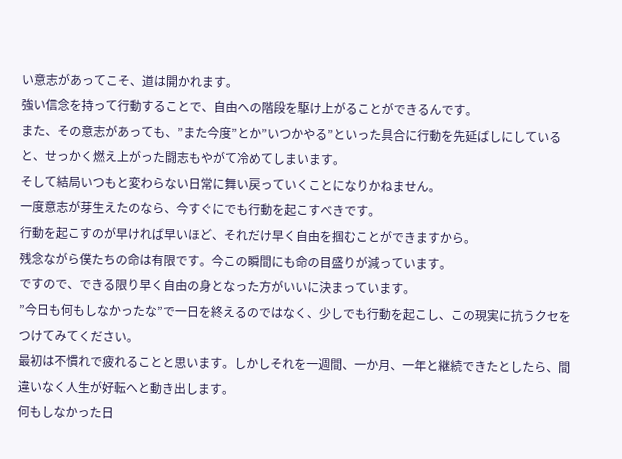い意志があってこそ、道は開かれます。
強い信念を持って行動することで、自由への階段を駆け上がることができるんです。
また、その意志があっても、”また今度”とか”いつかやる”といった具合に行動を先延ばしにしていると、せっかく燃え上がった闘志もやがて冷めてしまいます。
そして結局いつもと変わらない日常に舞い戻っていくことになりかねません。
一度意志が芽生えたのなら、今すぐにでも行動を起こすべきです。
行動を起こすのが早ければ早いほど、それだけ早く自由を掴むことができますから。
残念ながら僕たちの命は有限です。今この瞬間にも命の目盛りが減っています。
ですので、できる限り早く自由の身となった方がいいに決まっています。
”今日も何もしなかったな”で一日を終えるのではなく、少しでも行動を起こし、この現実に抗うクセをつけてみてください。
最初は不慣れで疲れることと思います。しかしそれを一週間、一か月、一年と継続できたとしたら、間違いなく人生が好転へと動き出します。
何もしなかった日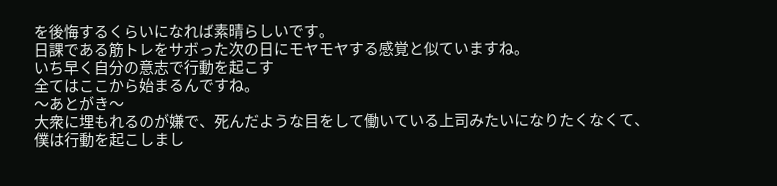を後悔するくらいになれば素晴らしいです。
日課である筋トレをサボった次の日にモヤモヤする感覚と似ていますね。
いち早く自分の意志で行動を起こす
全てはここから始まるんですね。
〜あとがき〜
大衆に埋もれるのが嫌で、死んだような目をして働いている上司みたいになりたくなくて、僕は行動を起こしまし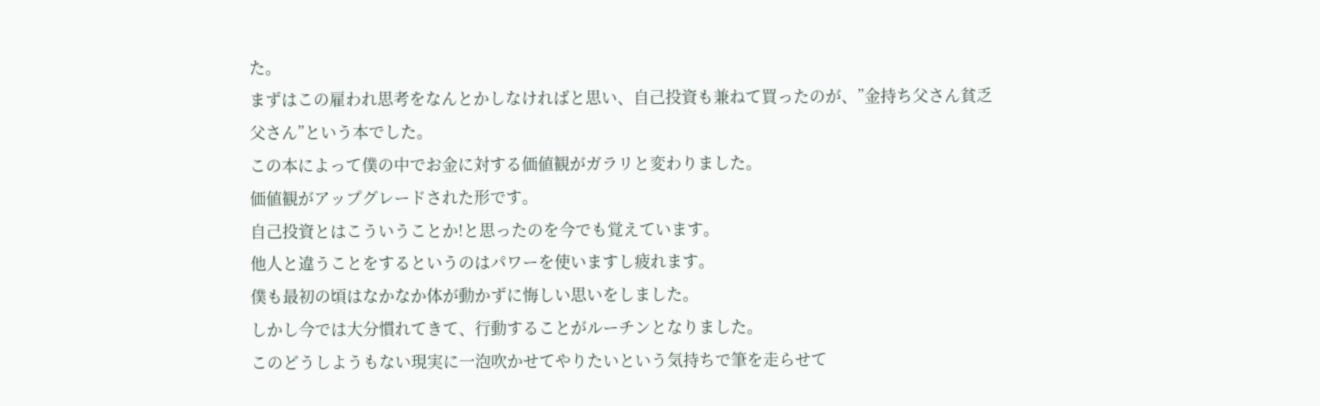た。
まずはこの雇われ思考をなんとかしなければと思い、自己投資も兼ねて買ったのが、”金持ち父さん貧乏父さん”という本でした。
この本によって僕の中でお金に対する価値観がガラリと変わりました。
価値観がアップグレードされた形です。
自己投資とはこういうことか!と思ったのを今でも覚えています。
他人と違うことをするというのはパワーを使いますし疲れます。
僕も最初の頃はなかなか体が動かずに悔しい思いをしました。
しかし今では大分慣れてきて、行動することがルーチンとなりました。
このどうしようもない現実に一泡吹かせてやりたいという気持ちで筆を走らせて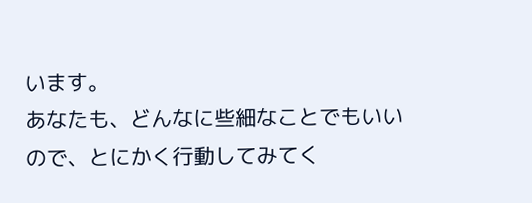います。
あなたも、どんなに些細なことでもいいので、とにかく行動してみてく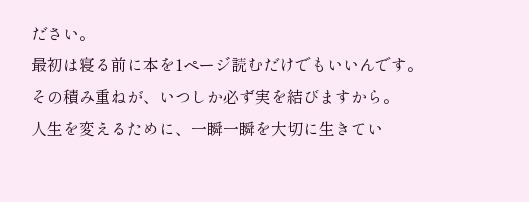ださい。
最初は寝る前に本を1ページ読むだけでもいいんです。
その積み重ねが、いつしか必ず実を結びますから。
人生を変えるために、一瞬一瞬を大切に生きてい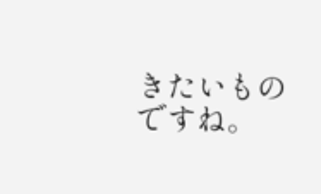きたいものですね。